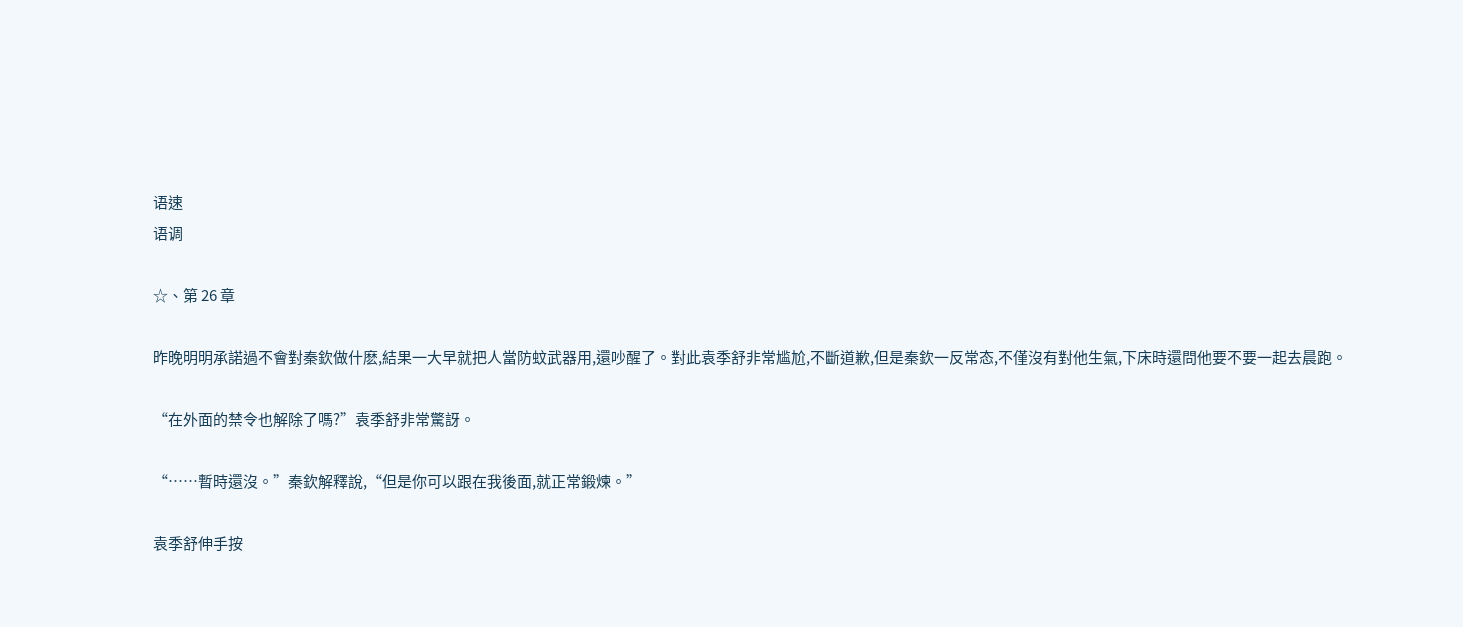语速
语调

☆、第 26 章

昨晚明明承諾過不會對秦欽做什麽,結果一大早就把人當防蚊武器用,還吵醒了。對此袁季舒非常尴尬,不斷道歉,但是秦欽一反常态,不僅沒有對他生氣,下床時還問他要不要一起去晨跑。

“在外面的禁令也解除了嗎?”袁季舒非常驚訝。

“……暫時還沒。”秦欽解釋說,“但是你可以跟在我後面,就正常鍛煉。”

袁季舒伸手按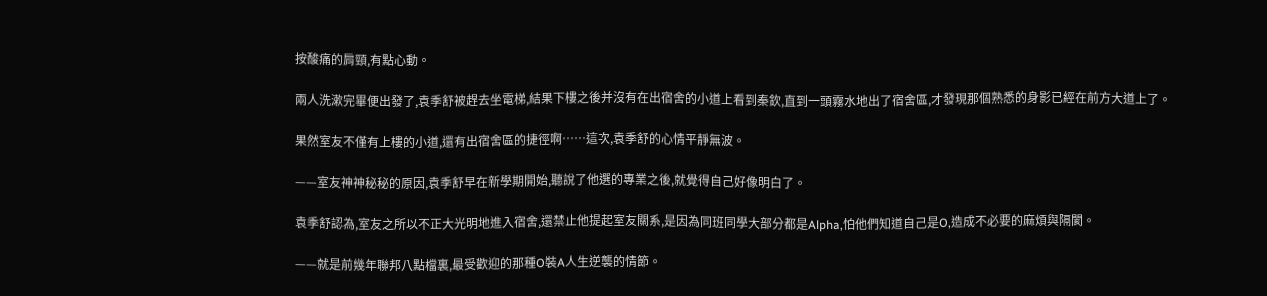按酸痛的肩頸,有點心動。

兩人洗漱完畢便出發了,袁季舒被趕去坐電梯,結果下樓之後并沒有在出宿舍的小道上看到秦欽,直到一頭霧水地出了宿舍區,才發現那個熟悉的身影已經在前方大道上了。

果然室友不僅有上樓的小道,還有出宿舍區的捷徑啊……這次,袁季舒的心情平靜無波。

——室友神神秘秘的原因,袁季舒早在新學期開始,聽說了他選的專業之後,就覺得自己好像明白了。

袁季舒認為,室友之所以不正大光明地進入宿舍,還禁止他提起室友關系,是因為同班同學大部分都是Alpha,怕他們知道自己是O,造成不必要的麻煩與隔閡。

——就是前幾年聯邦八點檔裏,最受歡迎的那種O裝A人生逆襲的情節。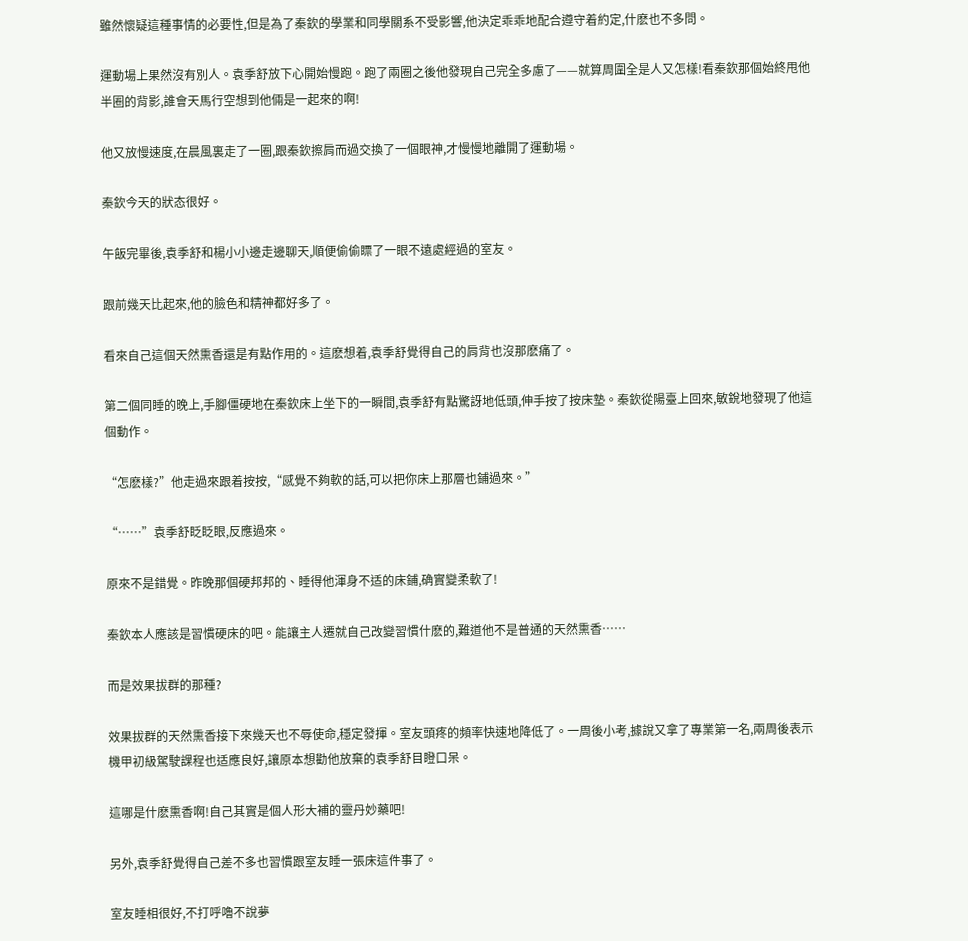雖然懷疑這種事情的必要性,但是為了秦欽的學業和同學關系不受影響,他決定乖乖地配合遵守着約定,什麽也不多問。

運動場上果然沒有別人。袁季舒放下心開始慢跑。跑了兩圈之後他發現自己完全多慮了——就算周圍全是人又怎樣!看秦欽那個始終甩他半圈的背影,誰會天馬行空想到他倆是一起來的啊!

他又放慢速度,在晨風裏走了一圈,跟秦欽擦肩而過交換了一個眼神,才慢慢地離開了運動場。

秦欽今天的狀态很好。

午飯完畢後,袁季舒和楊小小邊走邊聊天,順便偷偷瞟了一眼不遠處經過的室友。

跟前幾天比起來,他的臉色和精神都好多了。

看來自己這個天然熏香還是有點作用的。這麽想着,袁季舒覺得自己的肩背也沒那麽痛了。

第二個同睡的晚上,手腳僵硬地在秦欽床上坐下的一瞬間,袁季舒有點驚訝地低頭,伸手按了按床墊。秦欽從陽臺上回來,敏銳地發現了他這個動作。

“怎麽樣?”他走過來跟着按按,“感覺不夠軟的話,可以把你床上那層也鋪過來。”

“……”袁季舒眨眨眼,反應過來。

原來不是錯覺。昨晚那個硬邦邦的、睡得他渾身不适的床鋪,确實變柔軟了!

秦欽本人應該是習慣硬床的吧。能讓主人遷就自己改變習慣什麽的,難道他不是普通的天然熏香……

而是效果拔群的那種?

效果拔群的天然熏香接下來幾天也不辱使命,穩定發揮。室友頭疼的頻率快速地降低了。一周後小考,據說又拿了專業第一名,兩周後表示機甲初級駕駛課程也适應良好,讓原本想勸他放棄的袁季舒目瞪口呆。

這哪是什麽熏香啊!自己其實是個人形大補的靈丹妙藥吧!

另外,袁季舒覺得自己差不多也習慣跟室友睡一張床這件事了。

室友睡相很好,不打呼嚕不說夢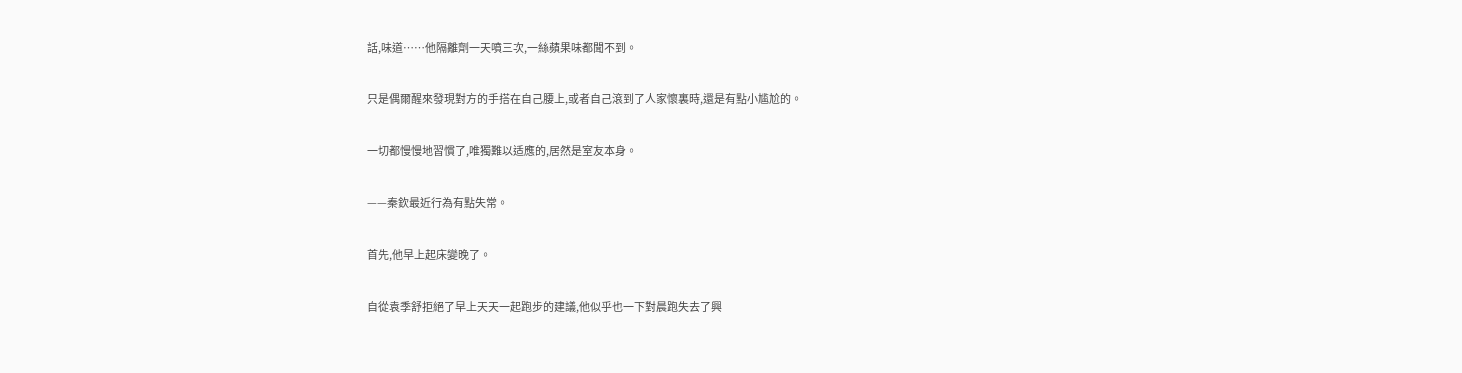話,味道……他隔離劑一天噴三次,一絲蘋果味都聞不到。

只是偶爾醒來發現對方的手搭在自己腰上,或者自己滾到了人家懷裏時,還是有點小尴尬的。

一切都慢慢地習慣了,唯獨難以适應的,居然是室友本身。

——秦欽最近行為有點失常。

首先,他早上起床變晚了。

自從袁季舒拒絕了早上天天一起跑步的建議,他似乎也一下對晨跑失去了興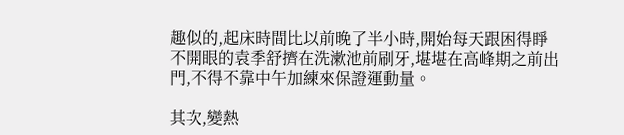趣似的,起床時間比以前晚了半小時,開始每天跟困得睜不開眼的袁季舒擠在洗漱池前刷牙,堪堪在高峰期之前出門,不得不靠中午加練來保證運動量。

其次,變熱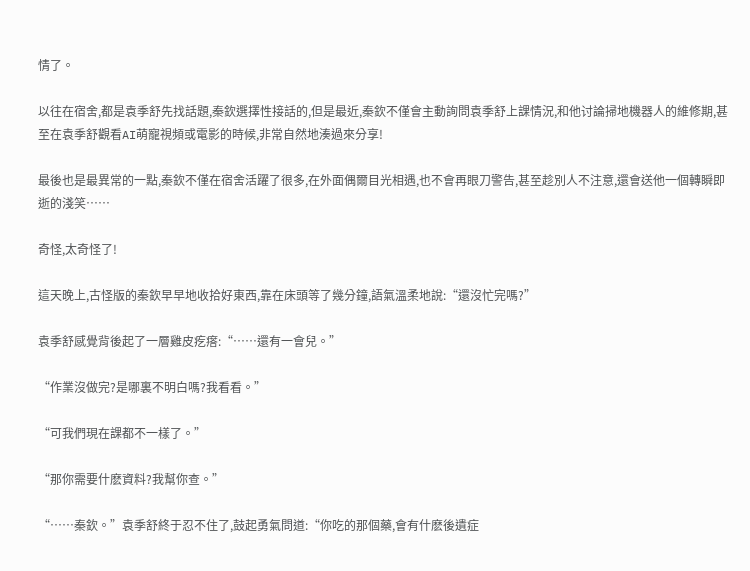情了。

以往在宿舍,都是袁季舒先找話題,秦欽選擇性接話的,但是最近,秦欽不僅會主動詢問袁季舒上課情況,和他讨論掃地機器人的維修期,甚至在袁季舒觀看AI萌寵視頻或電影的時候,非常自然地湊過來分享!

最後也是最異常的一點,秦欽不僅在宿舍活躍了很多,在外面偶爾目光相遇,也不會再眼刀警告,甚至趁別人不注意,還會送他一個轉瞬即逝的淺笑……

奇怪,太奇怪了!

這天晚上,古怪版的秦欽早早地收拾好東西,靠在床頭等了幾分鐘,語氣溫柔地說:“還沒忙完嗎?”

袁季舒感覺背後起了一層雞皮疙瘩:“……還有一會兒。”

“作業沒做完?是哪裏不明白嗎?我看看。”

“可我們現在課都不一樣了。”

“那你需要什麽資料?我幫你查。”

“……秦欽。”袁季舒終于忍不住了,鼓起勇氣問道:“你吃的那個藥,會有什麽後遺症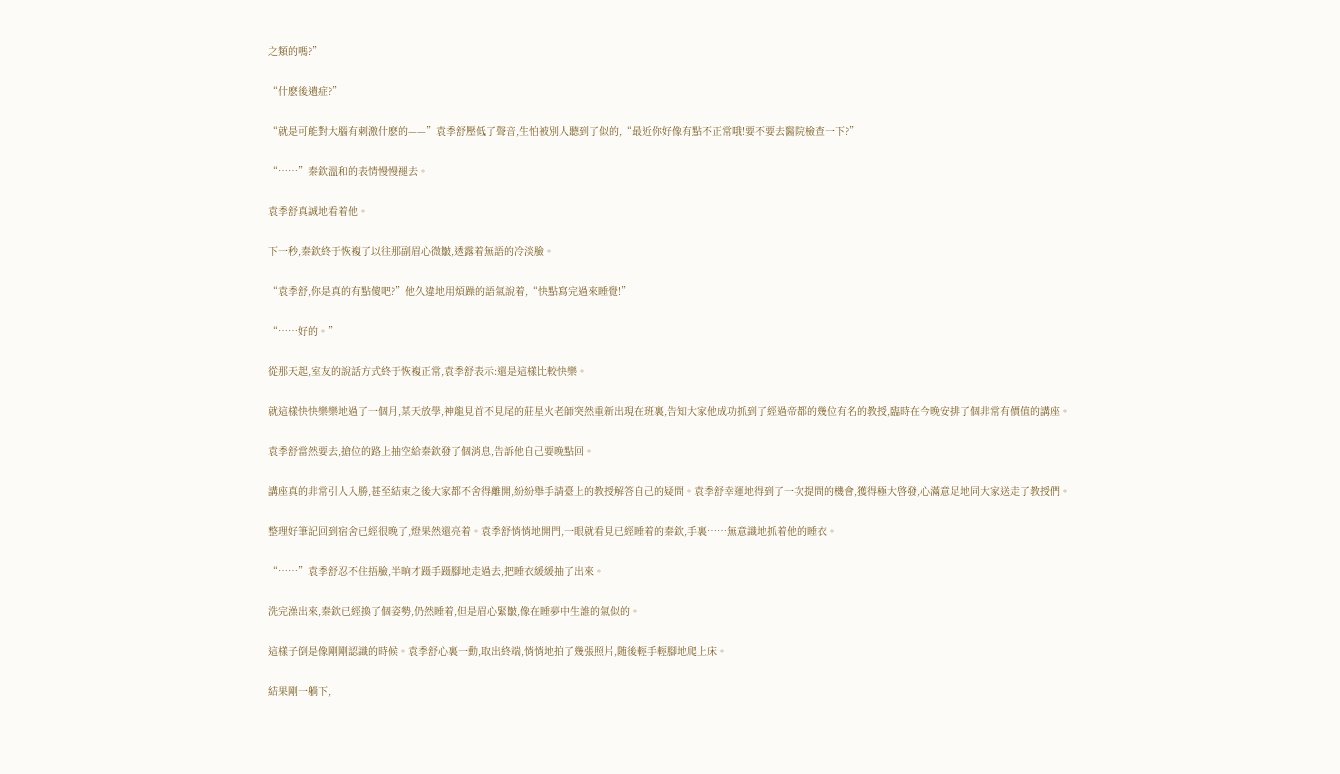之類的嗎?”

“什麽後遺症?”

“就是可能對大腦有刺激什麽的——”袁季舒壓低了聲音,生怕被別人聽到了似的,“最近你好像有點不正常哦!要不要去醫院檢查一下?”

“……”秦欽溫和的表情慢慢褪去。

袁季舒真誠地看着他。

下一秒,秦欽終于恢複了以往那副眉心微皺,透露着無語的冷淡臉。

“袁季舒,你是真的有點傻吧?”他久違地用煩躁的語氣說着,“快點寫完過來睡覺!”

“……好的。”

從那天起,室友的說話方式終于恢複正常,袁季舒表示:還是這樣比較快樂。

就這樣快快樂樂地過了一個月,某天放學,神龍見首不見尾的莊星火老師突然重新出現在班裏,告知大家他成功抓到了經過帝都的幾位有名的教授,臨時在今晚安排了個非常有價值的講座。

袁季舒當然要去,搶位的路上抽空給秦欽發了個消息,告訴他自己要晚點回。

講座真的非常引人入勝,甚至結束之後大家都不舍得離開,紛紛舉手請臺上的教授解答自己的疑問。袁季舒幸運地得到了一次提問的機會,獲得極大啓發,心滿意足地同大家送走了教授們。

整理好筆記回到宿舍已經很晚了,燈果然還亮着。袁季舒悄悄地開門,一眼就看見已經睡着的秦欽,手裏……無意識地抓着他的睡衣。

“……”袁季舒忍不住捂臉,半晌才蹑手蹑腳地走過去,把睡衣緩緩抽了出來。

洗完澡出來,秦欽已經換了個姿勢,仍然睡着,但是眉心緊皺,像在睡夢中生誰的氣似的。

這樣子倒是像剛剛認識的時候。袁季舒心裏一動,取出終端,悄悄地拍了幾張照片,随後輕手輕腳地爬上床。

結果剛一躺下,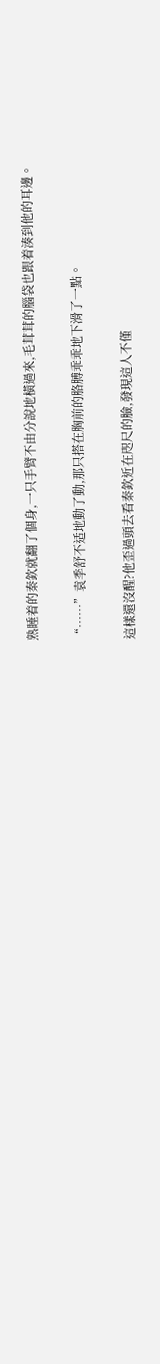熟睡着的秦欽就翻了個身,一只手臂不由分說地橫過來,毛茸茸的腦袋也跟着湊到他的耳邊。

“……”袁季舒不适地動了動,那只搭在胸前的胳膊乖乖地下滑了一點。

這樣還沒醒?他歪過頭去看秦欽近在咫尺的臉,發現這人不僅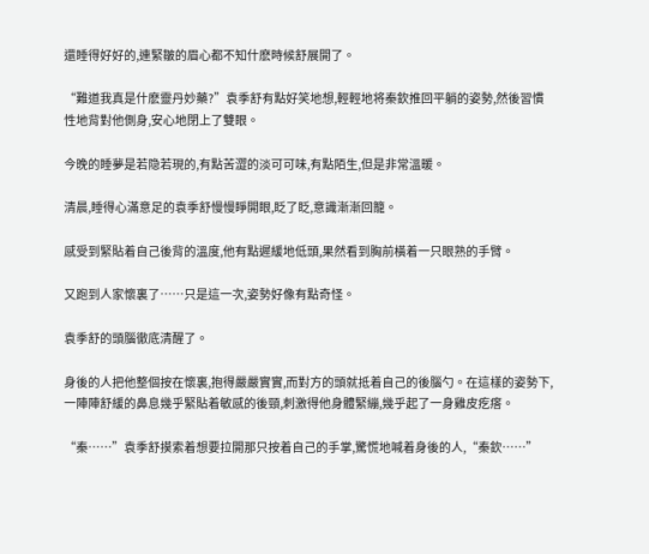還睡得好好的,連緊皺的眉心都不知什麽時候舒展開了。

“難道我真是什麽靈丹妙藥?”袁季舒有點好笑地想,輕輕地将秦欽推回平躺的姿勢,然後習慣性地背對他側身,安心地閉上了雙眼。

今晚的睡夢是若隐若現的,有點苦澀的淡可可味,有點陌生,但是非常溫暖。

清晨,睡得心滿意足的袁季舒慢慢睜開眼,眨了眨,意識漸漸回籠。

感受到緊貼着自己後背的溫度,他有點遲緩地低頭,果然看到胸前橫着一只眼熟的手臂。

又跑到人家懷裏了……只是這一次,姿勢好像有點奇怪。

袁季舒的頭腦徹底清醒了。

身後的人把他整個按在懷裏,抱得嚴嚴實實,而對方的頭就抵着自己的後腦勺。在這樣的姿勢下,一陣陣舒緩的鼻息幾乎緊貼着敏感的後頸,刺激得他身體緊繃,幾乎起了一身雞皮疙瘩。

“秦……”袁季舒摸索着想要拉開那只按着自己的手掌,驚慌地喊着身後的人,“秦欽……”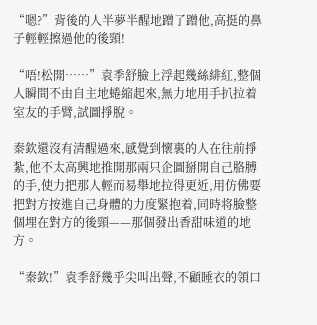“嗯?”背後的人半夢半醒地蹭了蹭他,高挺的鼻子輕輕擦過他的後頸!

“唔!松開……”袁季舒臉上浮起幾絲緋紅,整個人瞬間不由自主地蜷縮起來,無力地用手扒拉着室友的手臂,試圖掙脫。

秦欽還沒有清醒過來,感覺到懷裏的人在往前掙紮,他不太高興地推開那兩只企圖掰開自己胳膊的手,使力把那人輕而易舉地拉得更近,用仿佛要把對方按進自己身體的力度緊抱着,同時将臉整個埋在對方的後頸——那個發出香甜味道的地方。

“秦欽!”袁季舒幾乎尖叫出聲,不顧睡衣的領口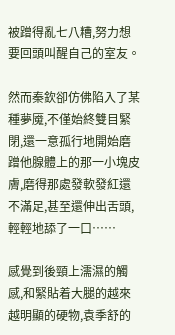被蹭得亂七八糟,努力想要回頭叫醒自己的室友。

然而秦欽卻仿佛陷入了某種夢魇,不僅始終雙目緊閉,還一意孤行地開始磨蹭他腺體上的那一小塊皮膚,磨得那處發軟發紅還不滿足,甚至還伸出舌頭,輕輕地舔了一口……

感覺到後頸上濡濕的觸感,和緊貼着大腿的越來越明顯的硬物,袁季舒的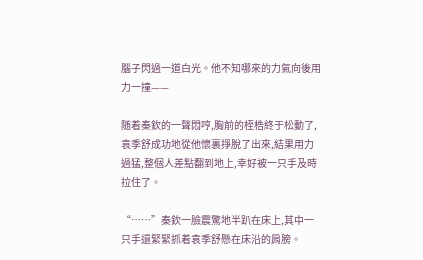腦子閃過一道白光。他不知哪來的力氣向後用力一撞——

随着秦欽的一聲悶哼,胸前的桎梏終于松動了,袁季舒成功地從他懷裏掙脫了出來,結果用力過猛,整個人差點翻到地上,幸好被一只手及時拉住了。

“……”秦欽一臉震驚地半趴在床上,其中一只手還緊緊抓着袁季舒懸在床沿的肩膀。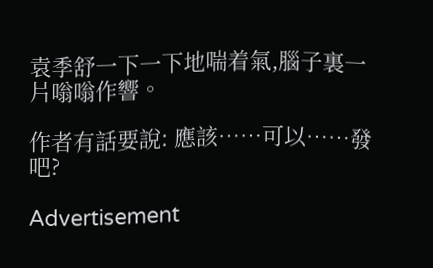袁季舒一下一下地喘着氣,腦子裏一片嗡嗡作響。

作者有話要說: 應該……可以……發吧?

Advertisement